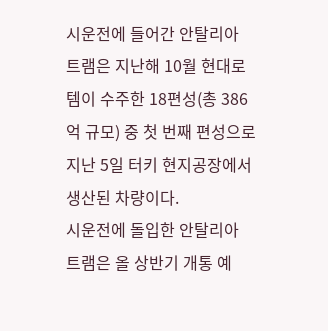시운전에 들어간 안탈리아 트램은 지난해 10월 현대로템이 수주한 18편성(총 386억 규모) 중 첫 번째 편성으로 지난 5일 터키 현지공장에서 생산된 차량이다.
시운전에 돌입한 안탈리아 트램은 올 상반기 개통 예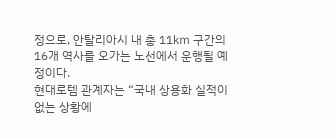정으로, 안탈리아시 내 총 11㎞ 구간의 16개 역사를 오가는 노선에서 운행될 예정이다.
현대로템 관계자는 “국내 상용화 실적이 없는 상황에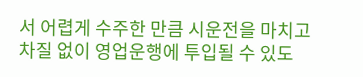서 어렵게 수주한 만큼 시운전을 마치고 차질 없이 영업운행에 투입될 수 있도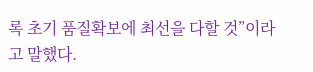록 초기 품질확보에 최선을 다할 것”이라고 말했다.